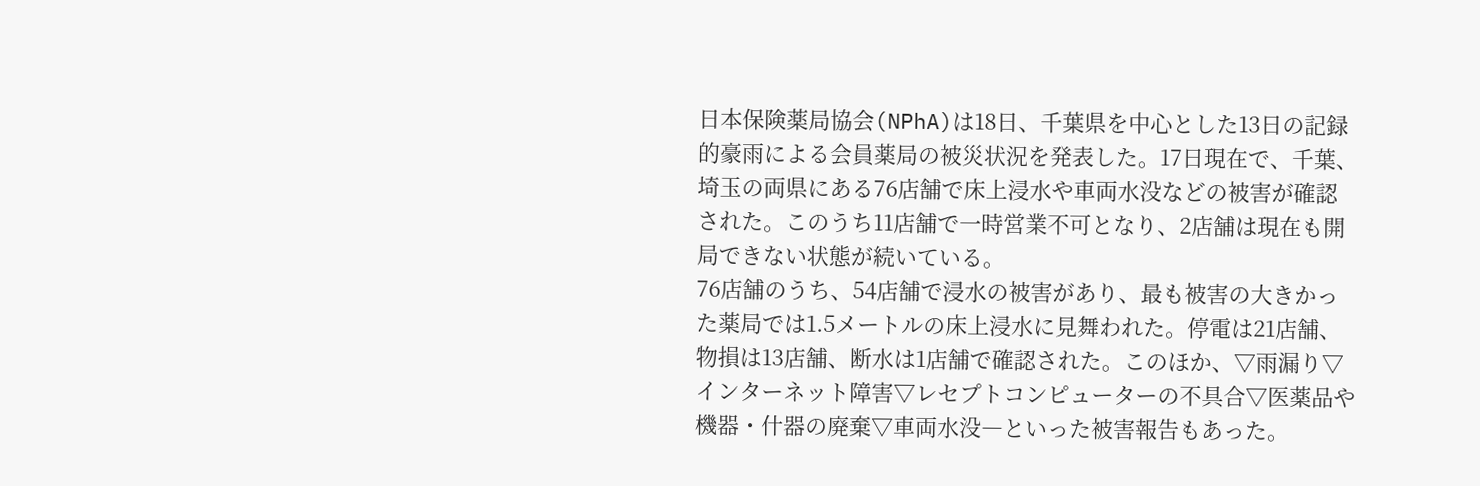日本保険薬局協会(NPhA)は18日、千葉県を中心とした13日の記録的豪雨による会員薬局の被災状況を発表した。17日現在で、千葉、埼玉の両県にある76店舗で床上浸水や車両水没などの被害が確認された。このうち11店舗で一時営業不可となり、2店舗は現在も開局できない状態が続いている。
76店舗のうち、54店舗で浸水の被害があり、最も被害の大きかった薬局では1.5メートルの床上浸水に見舞われた。停電は21店舗、物損は13店舗、断水は1店舗で確認された。このほか、▽雨漏り▽インターネット障害▽レセプトコンピューターの不具合▽医薬品や機器・什器の廃棄▽車両水没―といった被害報告もあった。